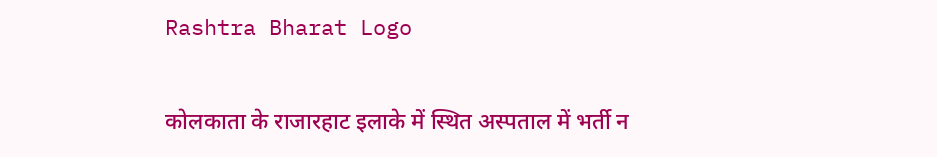Rashtra Bharat Logo

कोलकाता के राजारहाट इलाके में स्थित अस्पताल में भर्ती न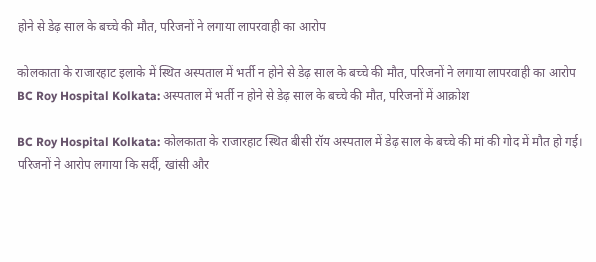होने से डेढ़ साल के बच्चे की मौत, परिजनों ने लगाया लापरवाही का आरोप

कोलकाता के राजारहाट इलाके में स्थित अस्पताल में भर्ती न होने से डेढ़ साल के बच्चे की मौत, परिजनों ने लगाया लापरवाही का आरोप
BC Roy Hospital Kolkata: अस्पताल में भर्ती न होने से डेढ़ साल के बच्चे की मौत, परिजनों में आक्रोश

BC Roy Hospital Kolkata: कोलकाता के राजारहाट स्थित बीसी रॉय अस्पताल में डेढ़ साल के बच्चे की मां की गोद में मौत हो गई। परिजनों ने आरोप लगाया कि सर्दी, खांसी और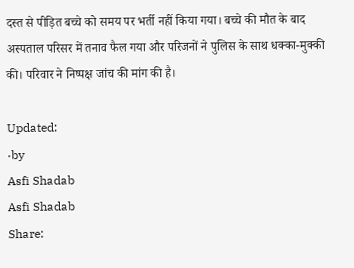दस्त से पीड़ित बच्चे को समय पर भर्ती नहीं किया गया। बच्चे की मौत के बाद अस्पताल परिसर में तनाव फैल गया और परिजनों ने पुलिस के साथ धक्का-मुक्की की। परिवार ने निष्पक्ष जांच की मांग की है।

Updated:
·by
Asfi Shadab
Asfi Shadab
Share: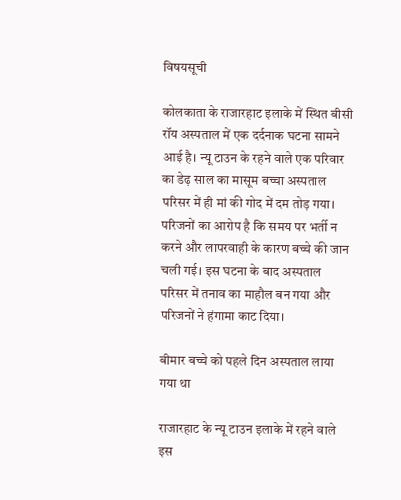विषयसूची

कोलकाता के राजारहाट इलाके में स्थित बीसी रॉय अस्पताल में एक दर्दनाक घटना सामने आई है। न्यू टाउन के रहने वाले एक परिवार का डेढ़ साल का मासूम बच्चा अस्पताल परिसर में ही मां की गोद में दम तोड़ गया। परिजनों का आरोप है कि समय पर भर्ती न करने और लापरवाही के कारण बच्चे की जान चली गई। इस घटना के बाद अस्पताल परिसर में तनाव का माहौल बन गया और परिजनों ने हंगामा काट दिया।

बीमार बच्चे को पहले दिन अस्पताल लाया गया था

राजारहाट के न्यू टाउन इलाके में रहने वाले इस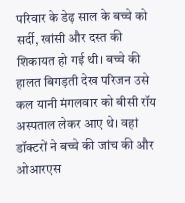परिवार के डेढ़ साल के बच्चे को सर्दी, खांसी और दस्त की शिकायत हो गई थी। बच्चे की हालत बिगड़ती देख परिजन उसे कल यानी मंगलवार को बीसी रॉय अस्पताल लेकर आए थे। वहां डॉक्टरों ने बच्चे की जांच की और ओआरएस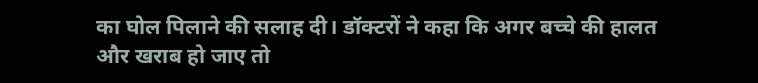का घोल पिलाने की सलाह दी। डॉक्टरों ने कहा कि अगर बच्चे की हालत और खराब हो जाए तो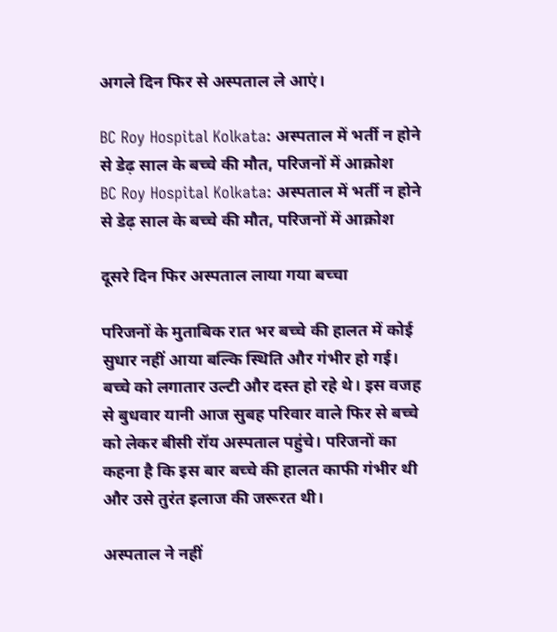अगले दिन फिर से अस्पताल ले आएं।

BC Roy Hospital Kolkata: अस्पताल में भर्ती न होने से डेढ़ साल के बच्चे की मौत, परिजनों में आक्रोश
BC Roy Hospital Kolkata: अस्पताल में भर्ती न होने से डेढ़ साल के बच्चे की मौत, परिजनों में आक्रोश

दूसरे दिन फिर अस्पताल लाया गया बच्चा

परिजनों के मुताबिक रात भर बच्चे की हालत में कोई सुधार नहीं आया बल्कि स्थिति और गंभीर हो गई। बच्चे को लगातार उल्टी और दस्त हो रहे थे। इस वजह से बुधवार यानी आज सुबह परिवार वाले फिर से बच्चे को लेकर बीसी रॉय अस्पताल पहुंचे। परिजनों का कहना है कि इस बार बच्चे की हालत काफी गंभीर थी और उसे तुरंत इलाज की जरूरत थी।

अस्पताल ने नहीं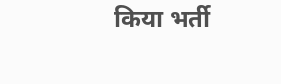किया भर्ती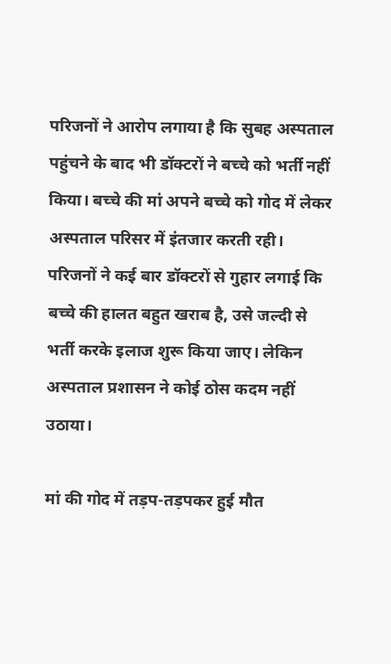परिजनों ने आरोप लगाया है कि सुबह अस्पताल पहुंचने के बाद भी डॉक्टरों ने बच्चे को भर्ती नहीं किया। बच्चे की मां अपने बच्चे को गोद में लेकर अस्पताल परिसर में इंतजार करती रही। परिजनों ने कई बार डॉक्टरों से गुहार लगाई कि बच्चे की हालत बहुत खराब है, उसे जल्दी से भर्ती करके इलाज शुरू किया जाए। लेकिन अस्पताल प्रशासन ने कोई ठोस कदम नहीं उठाया।

मां की गोद में तड़प-तड़पकर हुई मौत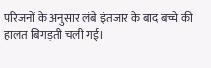परिजनों के अनुसार लंबे इंतजार के बाद बच्चे की हालत बिगड़ती चली गई।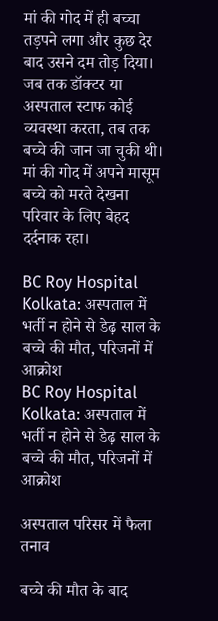मां की गोद में ही बच्चा तड़पने लगा और कुछ देर बाद उसने दम तोड़ दिया। जब तक डॉक्टर या अस्पताल स्टाफ कोई व्यवस्था करता, तब तक बच्चे की जान जा चुकी थी। मां की गोद में अपने मासूम बच्चे को मरते देखना परिवार के लिए बेहद दर्दनाक रहा।

BC Roy Hospital Kolkata: अस्पताल में भर्ती न होने से डेढ़ साल के बच्चे की मौत, परिजनों में आक्रोश
BC Roy Hospital Kolkata: अस्पताल में भर्ती न होने से डेढ़ साल के बच्चे की मौत, परिजनों में आक्रोश

अस्पताल परिसर में फैला तनाव

बच्चे की मौत के बाद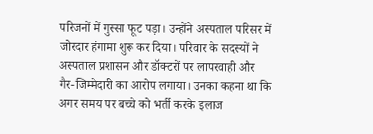परिजनों में गुस्सा फूट पड़ा। उन्होंने अस्पताल परिसर में जोरदार हंगामा शुरू कर दिया। परिवार के सदस्यों ने अस्पताल प्रशासन और डॉक्टरों पर लापरवाही और गैर-जिम्मेदारी का आरोप लगाया। उनका कहना था कि अगर समय पर बच्चे को भर्ती करके इलाज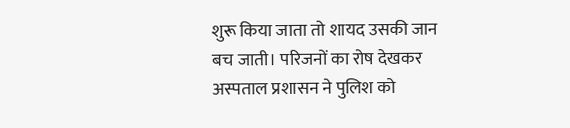शुरू किया जाता तो शायद उसकी जान बच जाती। परिजनों का रोष देखकर अस्पताल प्रशासन ने पुलिश को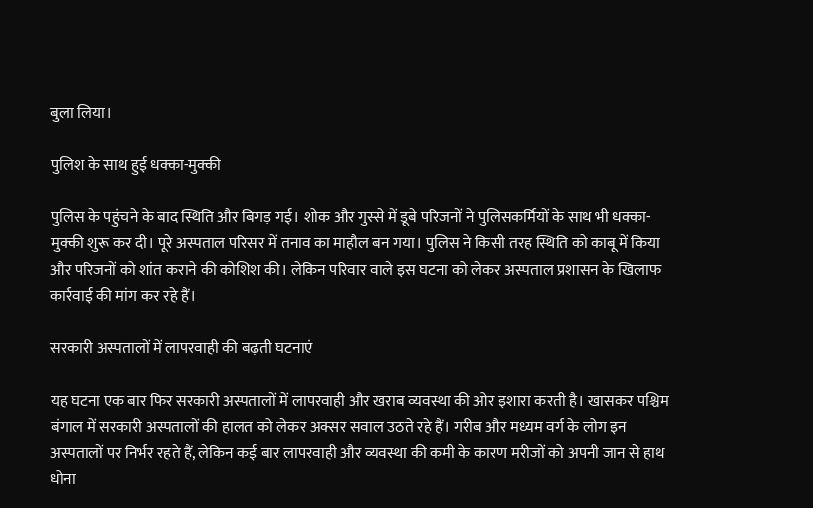बुला लिया।

पुलिश के साथ हुई धक्का-मुक्की

पुलिस के पहुंचने के बाद स्थिति और बिगड़ गई। शोक और गुस्से में डूबे परिजनों ने पुलिसकर्मियों के साथ भी धक्का-मुक्की शुरू कर दी। पूरे अस्पताल परिसर में तनाव का माहौल बन गया। पुलिस ने किसी तरह स्थिति को काबू में किया और परिजनों को शांत कराने की कोशिश की। लेकिन परिवार वाले इस घटना को लेकर अस्पताल प्रशासन के खिलाफ कार्रवाई की मांग कर रहे हैं।

सरकारी अस्पतालों में लापरवाही की बढ़ती घटनाएं

यह घटना एक बार फिर सरकारी अस्पतालों में लापरवाही और खराब व्यवस्था की ओर इशारा करती है। खासकर पश्चिम बंगाल में सरकारी अस्पतालों की हालत को लेकर अक्सर सवाल उठते रहे हैं। गरीब और मध्यम वर्ग के लोग इन अस्पतालों पर निर्भर रहते हैं, लेकिन कई बार लापरवाही और व्यवस्था की कमी के कारण मरीजों को अपनी जान से हाथ धोना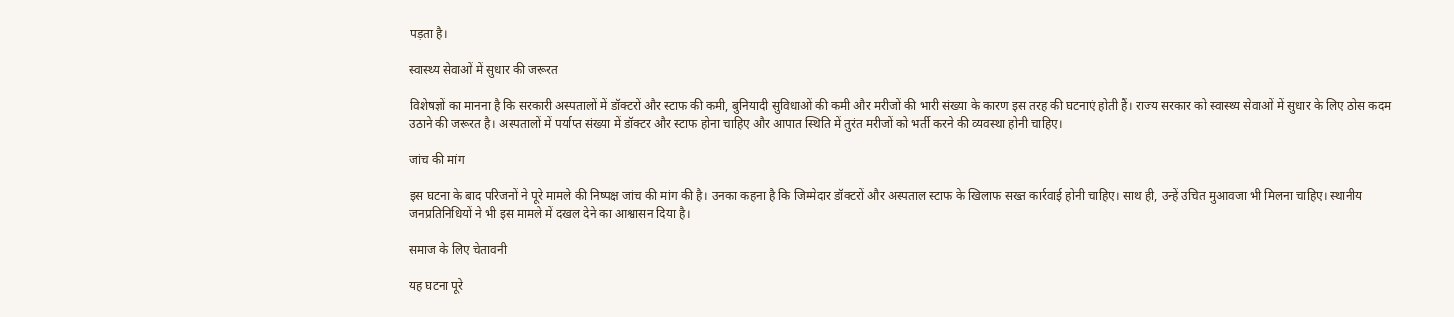पड़ता है।

स्वास्थ्य सेवाओं में सुधार की जरूरत

विशेषज्ञों का मानना है कि सरकारी अस्पतालों में डॉक्टरों और स्टाफ की कमी, बुनियादी सुविधाओं की कमी और मरीजों की भारी संख्या के कारण इस तरह की घटनाएं होती हैं। राज्य सरकार को स्वास्थ्य सेवाओं में सुधार के लिए ठोस कदम उठाने की जरूरत है। अस्पतालों में पर्याप्त संख्या में डॉक्टर और स्टाफ होना चाहिए और आपात स्थिति में तुरंत मरीजों को भर्ती करने की व्यवस्था होनी चाहिए।

जांच की मांग

इस घटना के बाद परिजनों ने पूरे मामले की निष्पक्ष जांच की मांग की है। उनका कहना है कि जिम्मेदार डॉक्टरों और अस्पताल स्टाफ के खिलाफ सख्त कार्रवाई होनी चाहिए। साथ ही, उन्हें उचित मुआवजा भी मिलना चाहिए। स्थानीय जनप्रतिनिधियों ने भी इस मामले में दखल देने का आश्वासन दिया है।

समाज के लिए चेतावनी

यह घटना पूरे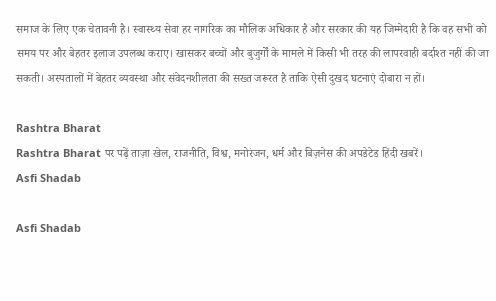समाज के लिए एक चेतावनी है। स्वास्थ्य सेवा हर नागरिक का मौलिक अधिकार है और सरकार की यह जिम्मेदारी है कि वह सभी को समय पर और बेहतर इलाज उपलब्ध कराए। खासकर बच्चों और बुजुर्गों के मामले में किसी भी तरह की लापरवाही बर्दाश्त नहीं की जा सकती। अस्पतालों में बेहतर व्यवस्था और संवेदनशीलता की सख्त जरूरत है ताकि ऐसी दुखद घटनाएं दोबारा न हों।

Rashtra Bharat
Rashtra Bharat पर पढ़ें ताज़ा खेल, राजनीति, विश्व, मनोरंजन, धर्म और बिज़नेस की अपडेटेड हिंदी खबरें।
Asfi Shadab

Asfi Shadab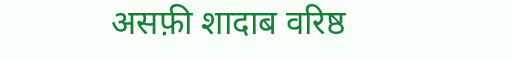असफ़ी शादाब वरिष्ठ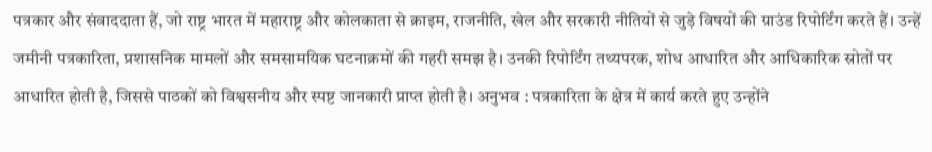पत्रकार और संवाददाता हैं, जो राष्ट्र भारत में महाराष्ट्र और कोलकाता से क्राइम, राजनीति, खेल और सरकारी नीतियों से जुड़े विषयों की ग्राउंड रिपोर्टिंग करते हैं। उन्हें जमीनी पत्रकारिता, प्रशासनिक मामलों और समसामयिक घटनाक्रमों की गहरी समझ है। उनकी रिपोर्टिंग तथ्यपरक, शोध आधारित और आधिकारिक स्रोतों पर आधारित होती है, जिससे पाठकों को विश्वसनीय और स्पष्ट जानकारी प्राप्त होती है। अनुभव : पत्रकारिता के क्षेत्र में कार्य करते हुए उन्होंने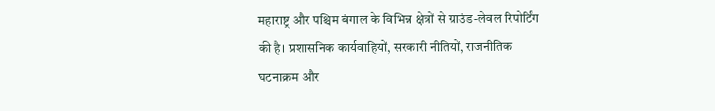महाराष्ट्र और पश्चिम बंगाल के विभिन्न क्षेत्रों से ग्राउंड-लेवल रिपोर्टिंग की है। प्रशासनिक कार्यवाहियों, सरकारी नीतियों, राजनीतिक घटनाक्रम और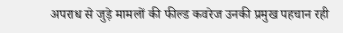अपराध से जुड़े मामलों की फील्ड कवरेज उनकी प्रमुख पहचान रही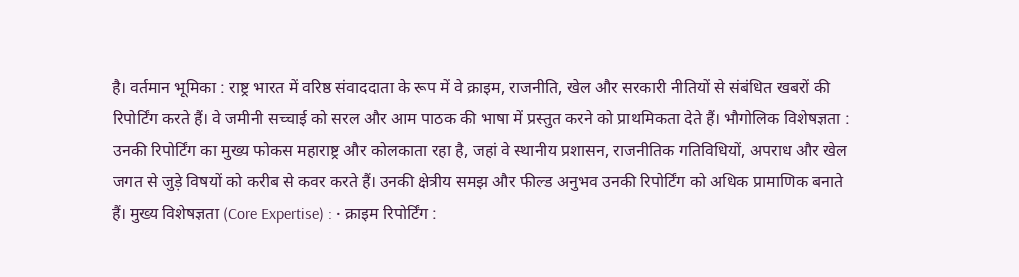है। वर्तमान भूमिका : राष्ट्र भारत में वरिष्ठ संवाददाता के रूप में वे क्राइम, राजनीति, खेल और सरकारी नीतियों से संबंधित खबरों की रिपोर्टिंग करते हैं। वे जमीनी सच्चाई को सरल और आम पाठक की भाषा में प्रस्तुत करने को प्राथमिकता देते हैं। भौगोलिक विशेषज्ञता : उनकी रिपोर्टिंग का मुख्य फोकस महाराष्ट्र और कोलकाता रहा है, जहां वे स्थानीय प्रशासन, राजनीतिक गतिविधियों, अपराध और खेल जगत से जुड़े विषयों को करीब से कवर करते हैं। उनकी क्षेत्रीय समझ और फील्ड अनुभव उनकी रिपोर्टिंग को अधिक प्रामाणिक बनाते हैं। मुख्य विशेषज्ञता (Core Expertise) : • क्राइम रिपोर्टिंग :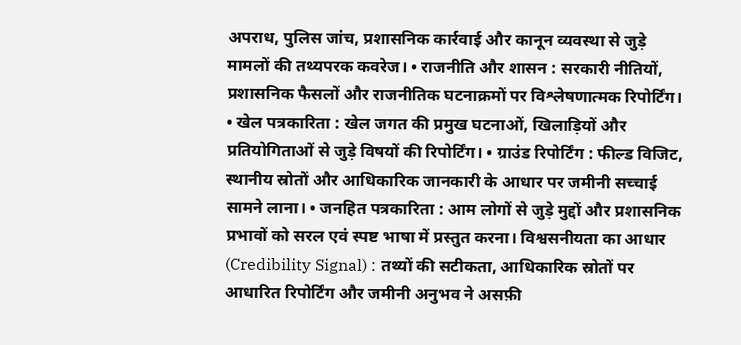अपराध, पुलिस जांच, प्रशासनिक कार्रवाई और कानून व्यवस्था से जुड़े मामलों की तथ्यपरक कवरेज। • राजनीति और शासन : सरकारी नीतियों, प्रशासनिक फैसलों और राजनीतिक घटनाक्रमों पर विश्लेषणात्मक रिपोर्टिंग। • खेल पत्रकारिता : खेल जगत की प्रमुख घटनाओं, खिलाड़ियों और प्रतियोगिताओं से जुड़े विषयों की रिपोर्टिंग। • ग्राउंड रिपोर्टिंग : फील्ड विजिट, स्थानीय स्रोतों और आधिकारिक जानकारी के आधार पर जमीनी सच्चाई सामने लाना। • जनहित पत्रकारिता : आम लोगों से जुड़े मुद्दों और प्रशासनिक प्रभावों को सरल एवं स्पष्ट भाषा में प्रस्तुत करना। विश्वसनीयता का आधार (Credibility Signal) : तथ्यों की सटीकता, आधिकारिक स्रोतों पर आधारित रिपोर्टिंग और जमीनी अनुभव ने असफ़ी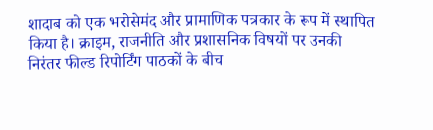शादाब को एक भरोसेमंद और प्रामाणिक पत्रकार के रूप में स्थापित किया है। क्राइम, राजनीति और प्रशासनिक विषयों पर उनकी निरंतर फील्ड रिपोर्टिंग पाठकों के बीच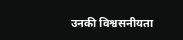उनकी विश्वसनीयता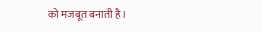को मजबूत बनाती है।